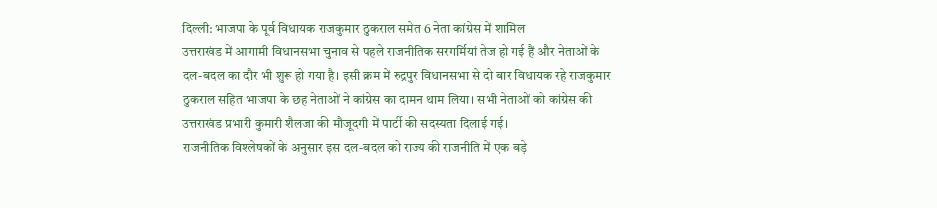दिल्ली: भाजपा के पूर्व विधायक राजकुमार ठुकराल समेत 6 नेता कांग्रेस में शामिल
उत्तराखंड में आगामी विधानसभा चुनाव से पहले राजनीतिक सरगर्मियां तेज हो गई हैं और नेताओं के दल-बदल का दौर भी शुरू हो गया है। इसी क्रम में रुद्रपुर विधानसभा से दो बार विधायक रहे राजकुमार ठुकराल सहित भाजपा के छह नेताओं ने कांग्रेस का दामन थाम लिया। सभी नेताओं को कांग्रेस की उत्तराखंड प्रभारी कुमारी शैलजा की मौजूदगी में पार्टी की सदस्यता दिलाई गई।
राजनीतिक विश्लेषकों के अनुसार इस दल-बदल को राज्य की राजनीति में एक बड़े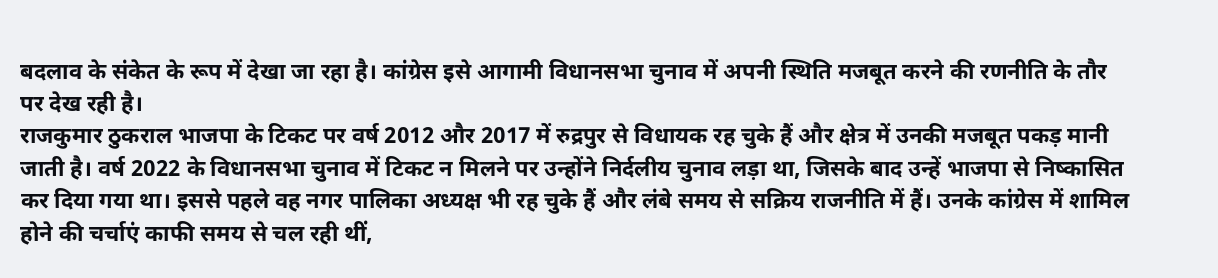बदलाव के संकेत के रूप में देखा जा रहा है। कांग्रेस इसे आगामी विधानसभा चुनाव में अपनी स्थिति मजबूत करने की रणनीति के तौर पर देख रही है।
राजकुमार ठुकराल भाजपा के टिकट पर वर्ष 2012 और 2017 में रुद्रपुर से विधायक रह चुके हैं और क्षेत्र में उनकी मजबूत पकड़ मानी जाती है। वर्ष 2022 के विधानसभा चुनाव में टिकट न मिलने पर उन्होंने निर्दलीय चुनाव लड़ा था, जिसके बाद उन्हें भाजपा से निष्कासित कर दिया गया था। इससे पहले वह नगर पालिका अध्यक्ष भी रह चुके हैं और लंबे समय से सक्रिय राजनीति में हैं। उनके कांग्रेस में शामिल होने की चर्चाएं काफी समय से चल रही थीं,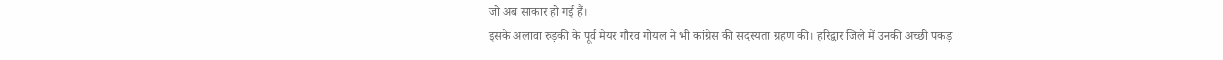जो अब साकार हो गई हैं।
इसके अलावा रुड़की के पूर्व मेयर गौरव गोयल ने भी कांग्रेस की सदस्यता ग्रहण की। हरिद्वार जिले में उनकी अच्छी पकड़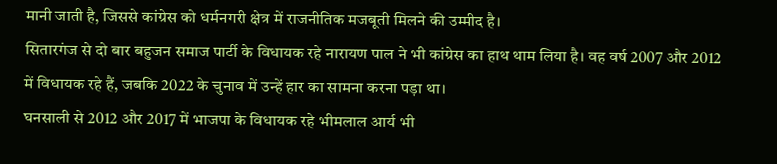मानी जाती है, जिससे कांग्रेस को धर्मनगरी क्षेत्र में राजनीतिक मजबूती मिलने की उम्मीद है।
सितारगंज से दो बार बहुजन समाज पार्टी के विधायक रहे नारायण पाल ने भी कांग्रेस का हाथ थाम लिया है। वह वर्ष 2007 और 2012 में विधायक रहे हैं, जबकि 2022 के चुनाव में उन्हें हार का सामना करना पड़ा था।
घनसाली से 2012 और 2017 में भाजपा के विधायक रहे भीमलाल आर्य भी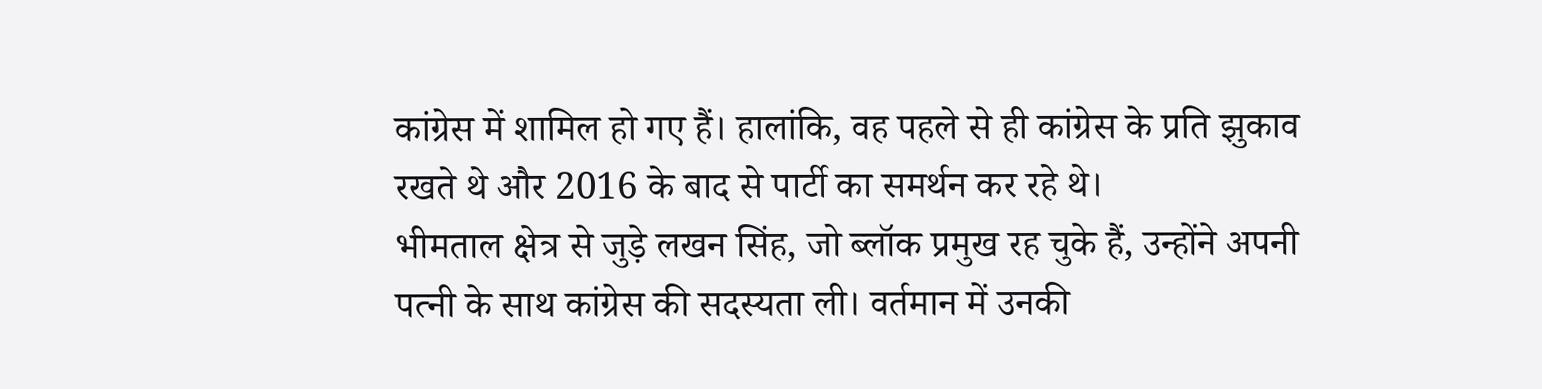कांग्रेस में शामिल हो गए हैं। हालांकि, वह पहले से ही कांग्रेस के प्रति झुकाव रखते थे और 2016 के बाद से पार्टी का समर्थन कर रहे थे।
भीमताल क्षेत्र से जुड़े लखन सिंह, जो ब्लॉक प्रमुख रह चुके हैं, उन्होंने अपनी पत्नी के साथ कांग्रेस की सदस्यता ली। वर्तमान में उनकी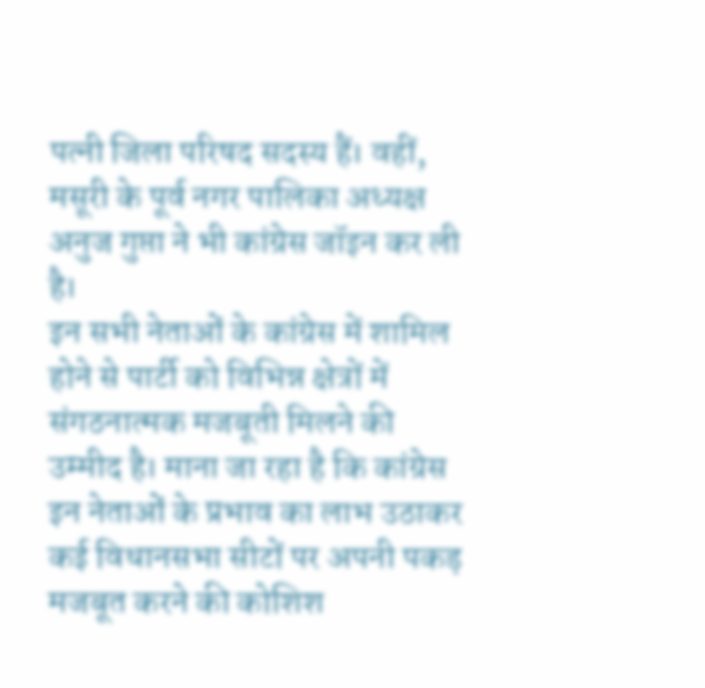पत्नी जिला परिषद सदस्य हैं। वहीं, मसूरी के पूर्व नगर पालिका अध्यक्ष अनुज गुप्ता ने भी कांग्रेस जॉइन कर ली है।
इन सभी नेताओं के कांग्रेस में शामिल होने से पार्टी को विभिन्न क्षेत्रों में संगठनात्मक मजबूती मिलने की उम्मीद है। माना जा रहा है कि कांग्रेस इन नेताओं के प्रभाव का लाभ उठाकर कई विधानसभा सीटों पर अपनी पकड़ मजबूत करने की कोशिश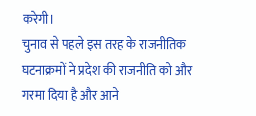करेगी।
चुनाव से पहले इस तरह के राजनीतिक घटनाक्रमों ने प्रदेश की राजनीति को और गरमा दिया है और आने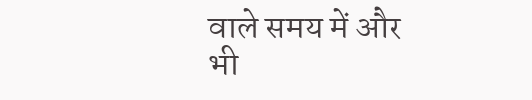वाले समय में और भी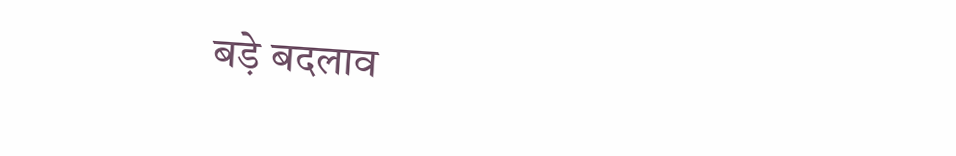बड़े बदलाव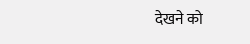देखने को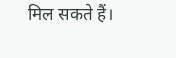मिल सकते हैं।